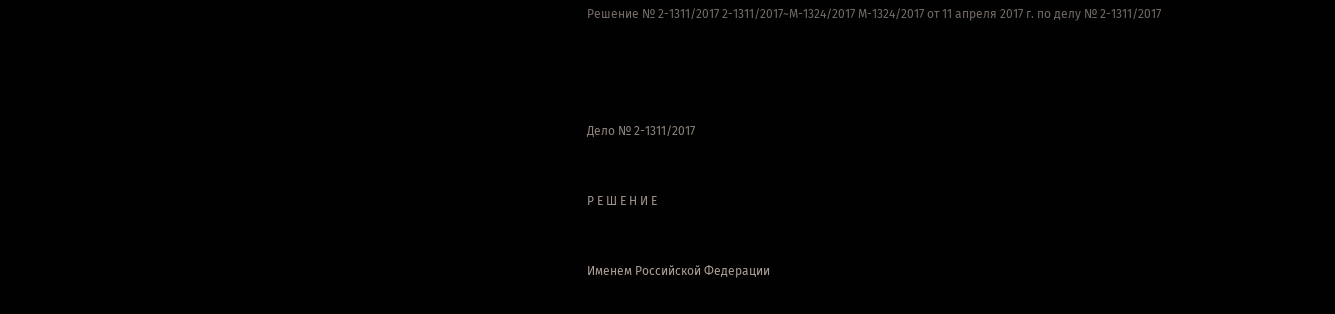Решение № 2-1311/2017 2-1311/2017~М-1324/2017 М-1324/2017 от 11 апреля 2017 г. по делу № 2-1311/2017




Дело № 2-1311/2017


Р Е Ш Е Н И Е


Именем Российской Федерации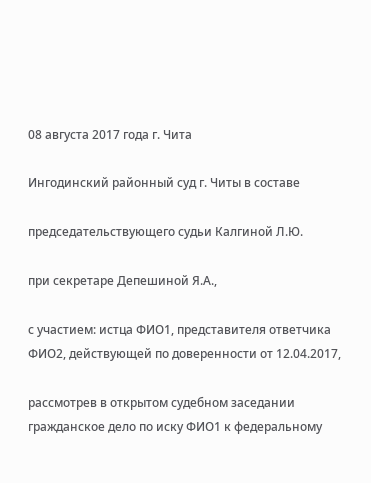08 августа 2017 года г. Чита

Ингодинский районный суд г. Читы в составе

председательствующего судьи Калгиной Л.Ю.

при секретаре Депешиной Я.А.,

с участием: истца ФИО1, представителя ответчика ФИО2, действующей по доверенности от 12.04.2017,

рассмотрев в открытом судебном заседании гражданское дело по иску ФИО1 к федеральному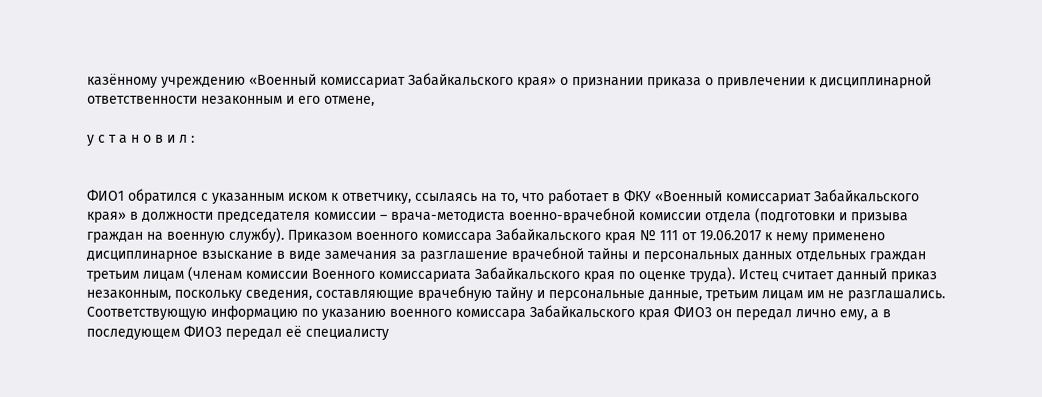казённому учреждению «Военный комиссариат Забайкальского края» о признании приказа о привлечении к дисциплинарной ответственности незаконным и его отмене,

у с т а н о в и л :


ФИО1 обратился с указанным иском к ответчику, ссылаясь на то, что работает в ФКУ «Военный комиссариат Забайкальского края» в должности председателя комиссии – врача-методиста военно-врачебной комиссии отдела (подготовки и призыва граждан на военную службу). Приказом военного комиссара Забайкальского края № 111 от 19.06.2017 к нему применено дисциплинарное взыскание в виде замечания за разглашение врачебной тайны и персональных данных отдельных граждан третьим лицам (членам комиссии Военного комиссариата Забайкальского края по оценке труда). Истец считает данный приказ незаконным, поскольку сведения, составляющие врачебную тайну и персональные данные, третьим лицам им не разглашались. Соответствующую информацию по указанию военного комиссара Забайкальского края ФИО3 он передал лично ему, а в последующем ФИО3 передал её специалисту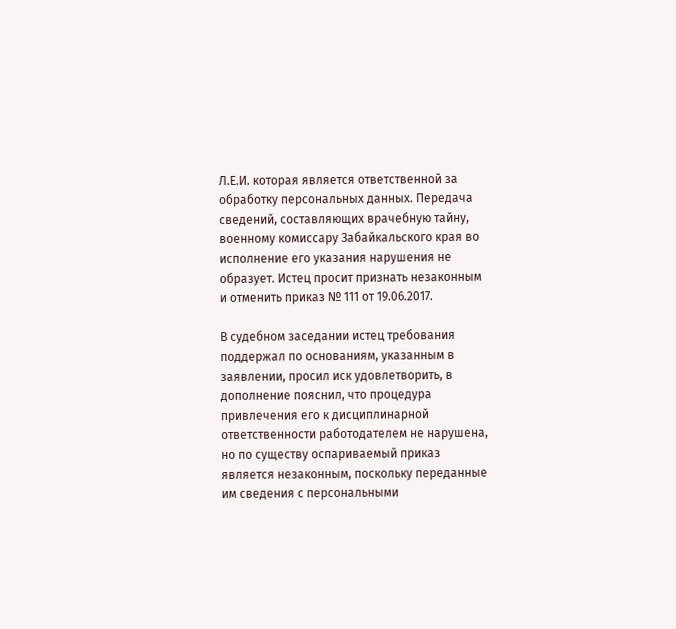Л.Е.И. которая является ответственной за обработку персональных данных. Передача сведений, составляющих врачебную тайну, военному комиссару Забайкальского края во исполнение его указания нарушения не образует. Истец просит признать незаконным и отменить приказ № 111 от 19.06.2017.

В судебном заседании истец требования поддержал по основаниям, указанным в заявлении, просил иск удовлетворить, в дополнение пояснил, что процедура привлечения его к дисциплинарной ответственности работодателем не нарушена, но по существу оспариваемый приказ является незаконным, поскольку переданные им сведения с персональными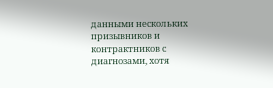данными нескольких призывников и контрактников с диагнозами, хотя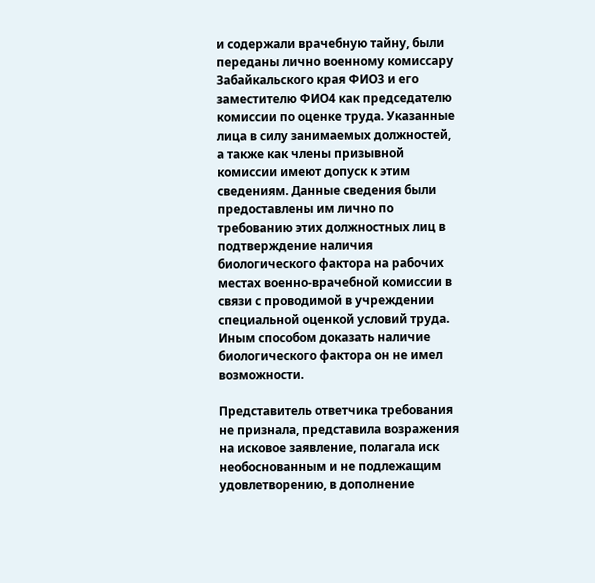и содержали врачебную тайну, были переданы лично военному комиссару Забайкальского края ФИО3 и его заместителю ФИО4 как председателю комиссии по оценке труда. Указанные лица в силу занимаемых должностей, а также как члены призывной комиссии имеют допуск к этим сведениям. Данные сведения были предоставлены им лично по требованию этих должностных лиц в подтверждение наличия биологического фактора на рабочих местах военно-врачебной комиссии в связи с проводимой в учреждении специальной оценкой условий труда. Иным способом доказать наличие биологического фактора он не имел возможности.

Представитель ответчика требования не признала, представила возражения на исковое заявление, полагала иск необоснованным и не подлежащим удовлетворению, в дополнение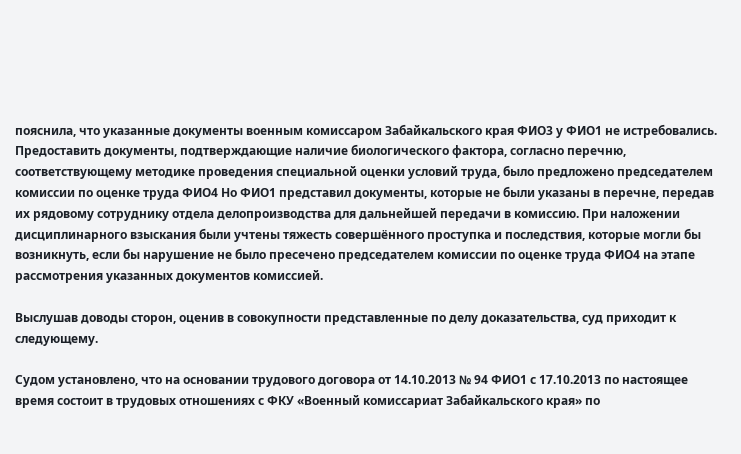пояснила, что указанные документы военным комиссаром Забайкальского края ФИО3 у ФИО1 не истребовались. Предоставить документы, подтверждающие наличие биологического фактора, согласно перечню, соответствующему методике проведения специальной оценки условий труда, было предложено председателем комиссии по оценке труда ФИО4 Но ФИО1 представил документы, которые не были указаны в перечне, передав их рядовому сотруднику отдела делопроизводства для дальнейшей передачи в комиссию. При наложении дисциплинарного взыскания были учтены тяжесть совершённого проступка и последствия, которые могли бы возникнуть, если бы нарушение не было пресечено председателем комиссии по оценке труда ФИО4 на этапе рассмотрения указанных документов комиссией.

Выслушав доводы сторон, оценив в совокупности представленные по делу доказательства, суд приходит к следующему.

Судом установлено, что на основании трудового договора от 14.10.2013 № 94 ФИО1 с 17.10.2013 по настоящее время состоит в трудовых отношениях с ФКУ «Военный комиссариат Забайкальского края» по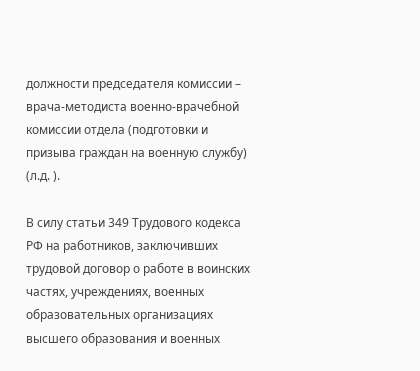должности председателя комиссии – врача-методиста военно-врачебной комиссии отдела (подготовки и призыва граждан на военную службу) (л.д. ).

В силу статьи 349 Трудового кодекса РФ на работников, заключивших трудовой договор о работе в воинских частях, учреждениях, военных образовательных организациях высшего образования и военных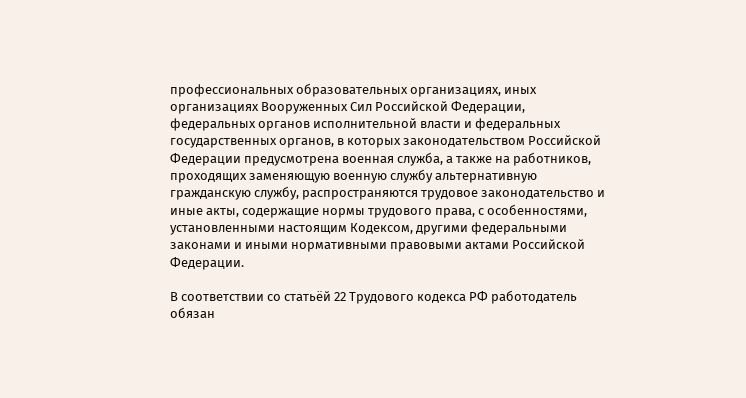профессиональных образовательных организациях, иных организациях Вооруженных Сил Российской Федерации, федеральных органов исполнительной власти и федеральных государственных органов, в которых законодательством Российской Федерации предусмотрена военная служба, а также на работников, проходящих заменяющую военную службу альтернативную гражданскую службу, распространяются трудовое законодательство и иные акты, содержащие нормы трудового права, с особенностями, установленными настоящим Кодексом, другими федеральными законами и иными нормативными правовыми актами Российской Федерации.

В соответствии со статьёй 22 Трудового кодекса РФ работодатель обязан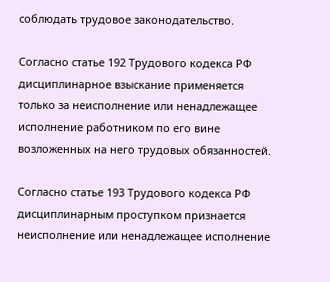соблюдать трудовое законодательство.

Согласно статье 192 Трудового кодекса РФ дисциплинарное взыскание применяется только за неисполнение или ненадлежащее исполнение работником по его вине возложенных на него трудовых обязанностей.

Согласно статье 193 Трудового кодекса РФ дисциплинарным проступком признается неисполнение или ненадлежащее исполнение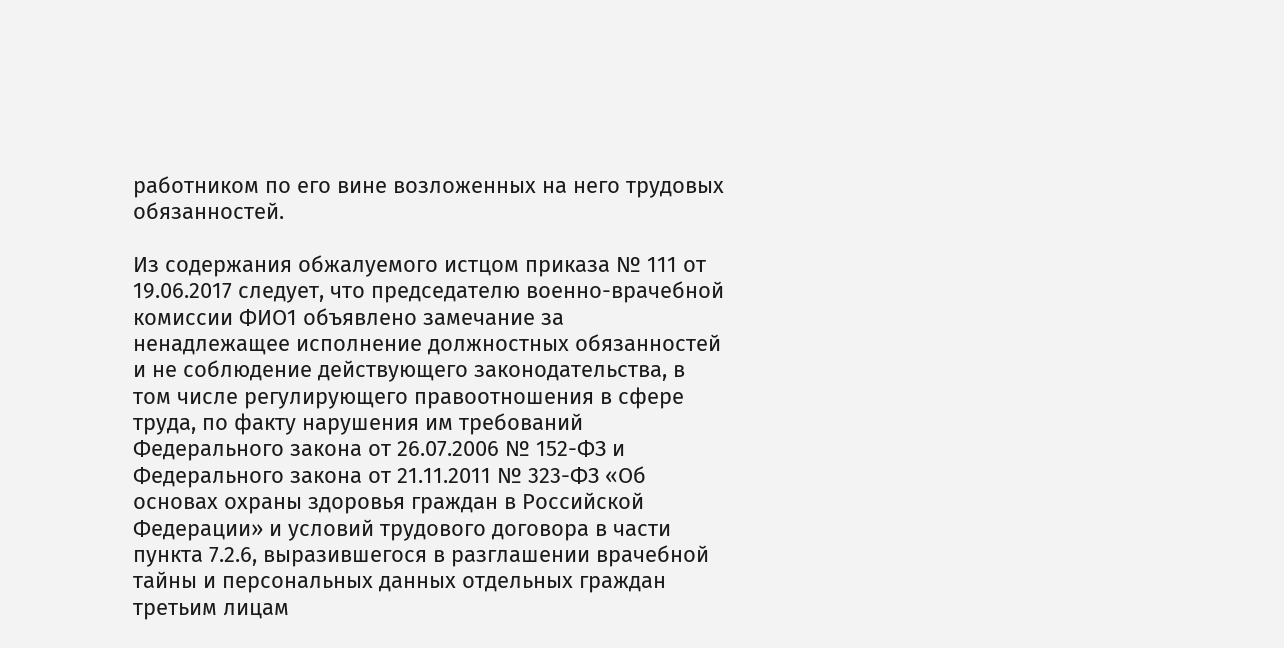работником по его вине возложенных на него трудовых обязанностей.

Из содержания обжалуемого истцом приказа № 111 от 19.06.2017 следует, что председателю военно-врачебной комиссии ФИО1 объявлено замечание за ненадлежащее исполнение должностных обязанностей и не соблюдение действующего законодательства, в том числе регулирующего правоотношения в сфере труда, по факту нарушения им требований Федерального закона от 26.07.2006 № 152-ФЗ и Федерального закона от 21.11.2011 № 323-ФЗ «Об основах охраны здоровья граждан в Российской Федерации» и условий трудового договора в части пункта 7.2.6, выразившегося в разглашении врачебной тайны и персональных данных отдельных граждан третьим лицам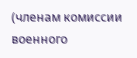(членам комиссии военного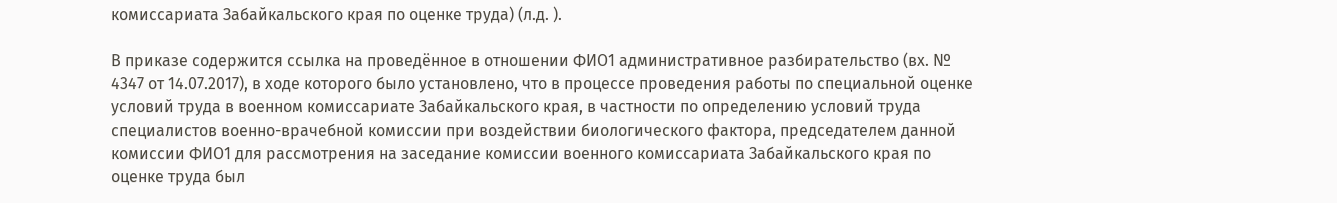комиссариата Забайкальского края по оценке труда) (л.д. ).

В приказе содержится ссылка на проведённое в отношении ФИО1 административное разбирательство (вх. № 4347 от 14.07.2017), в ходе которого было установлено, что в процессе проведения работы по специальной оценке условий труда в военном комиссариате Забайкальского края, в частности по определению условий труда специалистов военно-врачебной комиссии при воздействии биологического фактора, председателем данной комиссии ФИО1 для рассмотрения на заседание комиссии военного комиссариата Забайкальского края по оценке труда был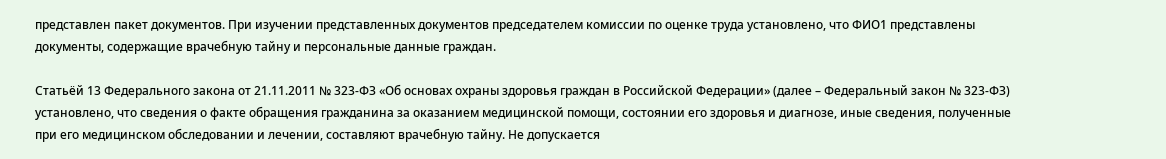представлен пакет документов. При изучении представленных документов председателем комиссии по оценке труда установлено, что ФИО1 представлены документы, содержащие врачебную тайну и персональные данные граждан.

Статьёй 13 Федерального закона от 21.11.2011 № 323-ФЗ «Об основах охраны здоровья граждан в Российской Федерации» (далее – Федеральный закон № 323-ФЗ) установлено, что сведения о факте обращения гражданина за оказанием медицинской помощи, состоянии его здоровья и диагнозе, иные сведения, полученные при его медицинском обследовании и лечении, составляют врачебную тайну. Не допускается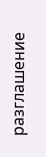разглашение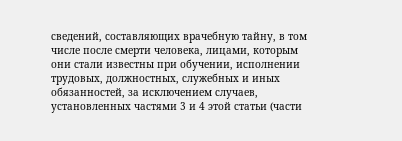сведений, составляющих врачебную тайну, в том числе после смерти человека, лицами, которым они стали известны при обучении, исполнении трудовых, должностных, служебных и иных обязанностей, за исключением случаев, установленных частями 3 и 4 этой статьи (части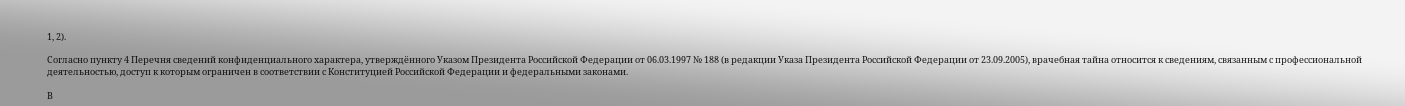1, 2).

Согласно пункту 4 Перечня сведений конфиденциального характера, утверждённого Указом Президента Российской Федерации от 06.03.1997 № 188 (в редакции Указа Президента Российской Федерации от 23.09.2005), врачебная тайна относится к сведениям, связанным с профессиональной деятельностью, доступ к которым ограничен в соответствии с Конституцией Российской Федерации и федеральными законами.

В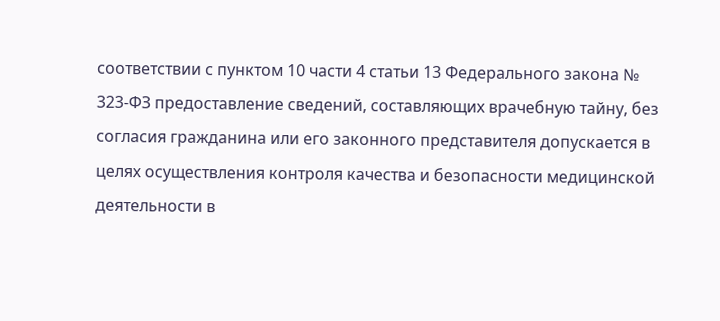соответствии с пунктом 10 части 4 статьи 13 Федерального закона № 323-ФЗ предоставление сведений, составляющих врачебную тайну, без согласия гражданина или его законного представителя допускается в целях осуществления контроля качества и безопасности медицинской деятельности в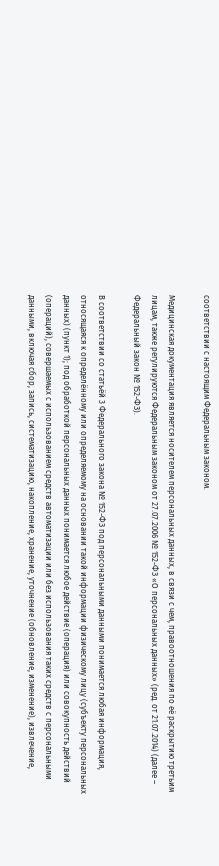соответствии с настоящим Федеральным законом.

Медицинская документация является носителем персональных данных, в связи с чем, правоотношения по её раскрытию третьим лицам, также регулируются Федеральным законом от 27.07.2006 № 152-ФЗ «О персональных данных» (ред. от 21.07.2014) (далее – Федеральный закон № 152-ФЗ).

В соответствии со статьёй 3 Федерального закона № 152-ФЗ под персональными данными понимается любая информация, относящаяся к определённому или определяемому на основании такой информации физическому лицу (субъекту персональных данных) (пункт 1); под обработкой персональных данных понимается любое действие (операция) или совокупность действий (операций), совершаемых с использованием средств автоматизации или без использования таких средств с персональными данными, включая сбор, запись, систематизацию, накопление, хранение, уточнение (обновление, изменение), извлечение,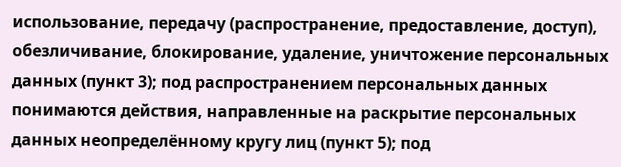использование, передачу (распространение, предоставление, доступ), обезличивание, блокирование, удаление, уничтожение персональных данных (пункт 3); под распространением персональных данных понимаются действия, направленные на раскрытие персональных данных неопределённому кругу лиц (пункт 5); под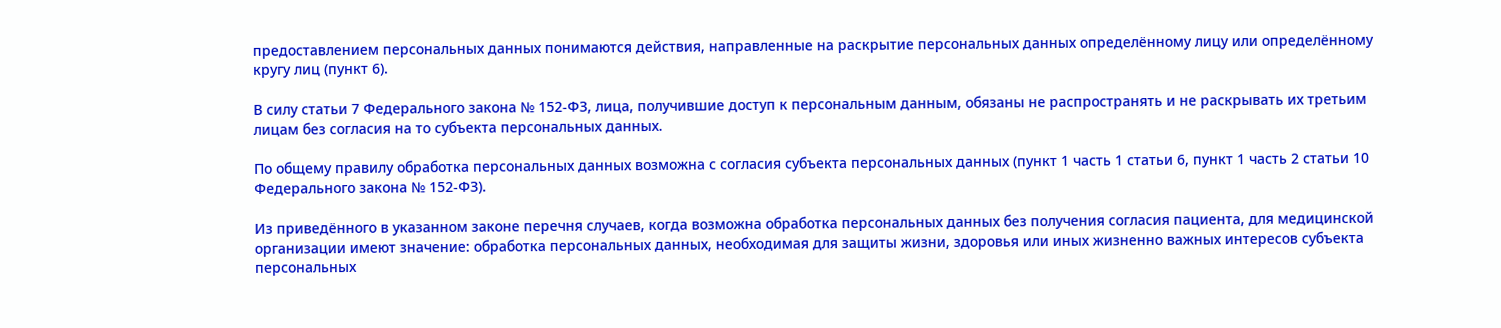предоставлением персональных данных понимаются действия, направленные на раскрытие персональных данных определённому лицу или определённому кругу лиц (пункт 6).

В силу статьи 7 Федерального закона № 152-ФЗ, лица, получившие доступ к персональным данным, обязаны не распространять и не раскрывать их третьим лицам без согласия на то субъекта персональных данных.

По общему правилу обработка персональных данных возможна с согласия субъекта персональных данных (пункт 1 часть 1 статьи 6, пункт 1 часть 2 статьи 10 Федерального закона № 152-ФЗ).

Из приведённого в указанном законе перечня случаев, когда возможна обработка персональных данных без получения согласия пациента, для медицинской организации имеют значение: обработка персональных данных, необходимая для защиты жизни, здоровья или иных жизненно важных интересов субъекта персональных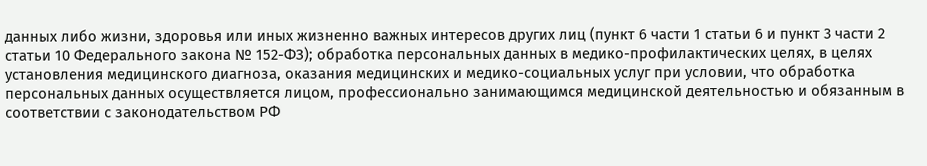данных либо жизни, здоровья или иных жизненно важных интересов других лиц (пункт 6 части 1 статьи 6 и пункт 3 части 2 статьи 10 Федерального закона № 152-ФЗ); обработка персональных данных в медико-профилактических целях, в целях установления медицинского диагноза, оказания медицинских и медико-социальных услуг при условии, что обработка персональных данных осуществляется лицом, профессионально занимающимся медицинской деятельностью и обязанным в соответствии с законодательством РФ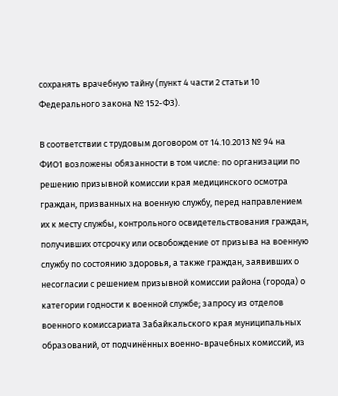сохранять врачебную тайну (пункт 4 части 2 статьи 10 Федерального закона № 152-ФЗ).

В соответствии с трудовым договором от 14.10.2013 № 94 на ФИО1 возложены обязанности в том числе: по организации по решению призывной комиссии края медицинского осмотра граждан, призванных на военную службу, перед направлением их к месту службы, контрольного освидетельствования граждан, получивших отсрочку или освобождение от призыва на военную службу по состоянию здоровья, а также граждан, заявивших о несогласии с решением призывной комиссии района (города) о категории годности к военной службе; запросу из отделов военного комиссариата Забайкальского края муниципальных образований, от подчинённых военно-врачебных комиссий, из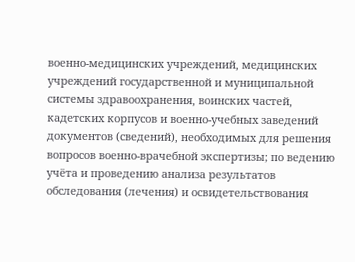военно-медицинских учреждений, медицинских учреждений государственной и муниципальной системы здравоохранения, воинских частей, кадетских корпусов и военно-учебных заведений документов (сведений), необходимых для решения вопросов военно-врачебной экспертизы; по ведению учёта и проведению анализа результатов обследования (лечения) и освидетельствования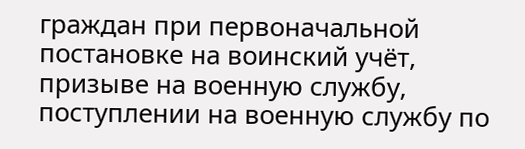граждан при первоначальной постановке на воинский учёт, призыве на военную службу, поступлении на военную службу по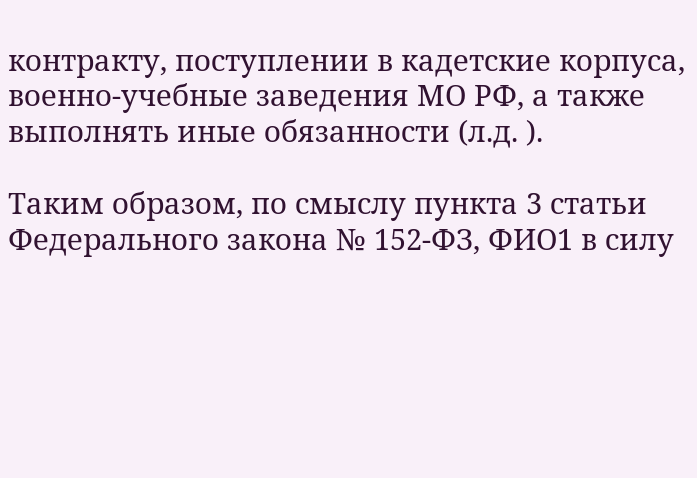контракту, поступлении в кадетские корпуса, военно-учебные заведения МО РФ, а также выполнять иные обязанности (л.д. ).

Таким образом, по смыслу пункта 3 статьи Федерального закона № 152-ФЗ, ФИО1 в силу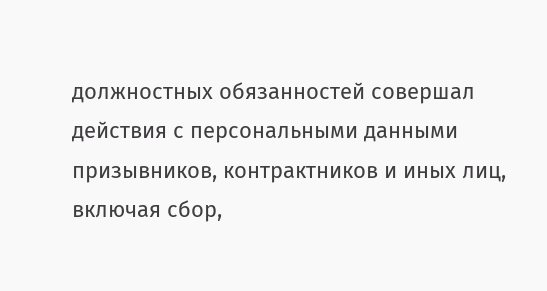должностных обязанностей совершал действия с персональными данными призывников, контрактников и иных лиц, включая сбор,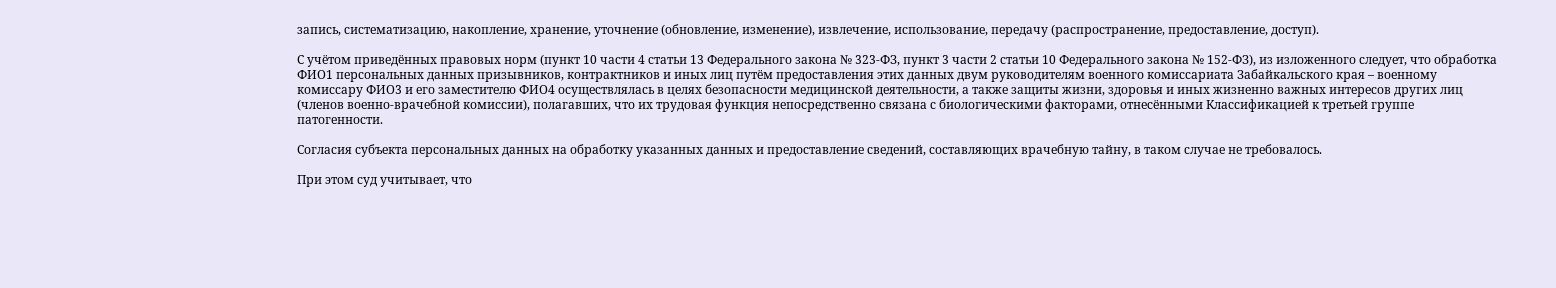запись, систематизацию, накопление, хранение, уточнение (обновление, изменение), извлечение, использование, передачу (распространение, предоставление, доступ).

С учётом приведённых правовых норм (пункт 10 части 4 статьи 13 Федерального закона № 323-ФЗ, пункт 3 части 2 статьи 10 Федерального закона № 152-ФЗ), из изложенного следует, что обработка ФИО1 персональных данных призывников, контрактников и иных лиц путём предоставления этих данных двум руководителям военного комиссариата Забайкальского края – военному комиссару ФИО3 и его заместителю ФИО4 осуществлялась в целях безопасности медицинской деятельности, а также защиты жизни, здоровья и иных жизненно важных интересов других лиц (членов военно-врачебной комиссии), полагавших, что их трудовая функция непосредственно связана с биологическими факторами, отнесёнными Классификацией к третьей группе патогенности.

Согласия субъекта персональных данных на обработку указанных данных и предоставление сведений, составляющих врачебную тайну, в таком случае не требовалось.

При этом суд учитывает, что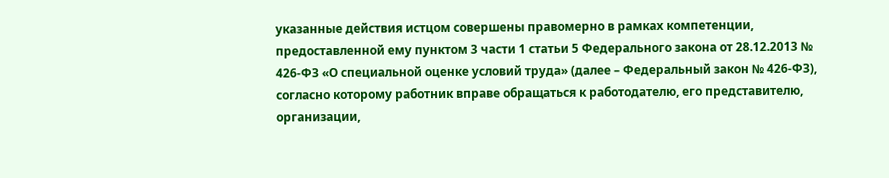указанные действия истцом совершены правомерно в рамках компетенции, предоставленной ему пунктом 3 части 1 статьи 5 Федерального закона от 28.12.2013 № 426-ФЗ «О специальной оценке условий труда» (далее – Федеральный закон № 426-ФЗ), согласно которому работник вправе обращаться к работодателю, его представителю, организации,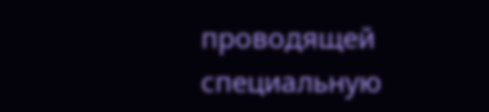проводящей специальную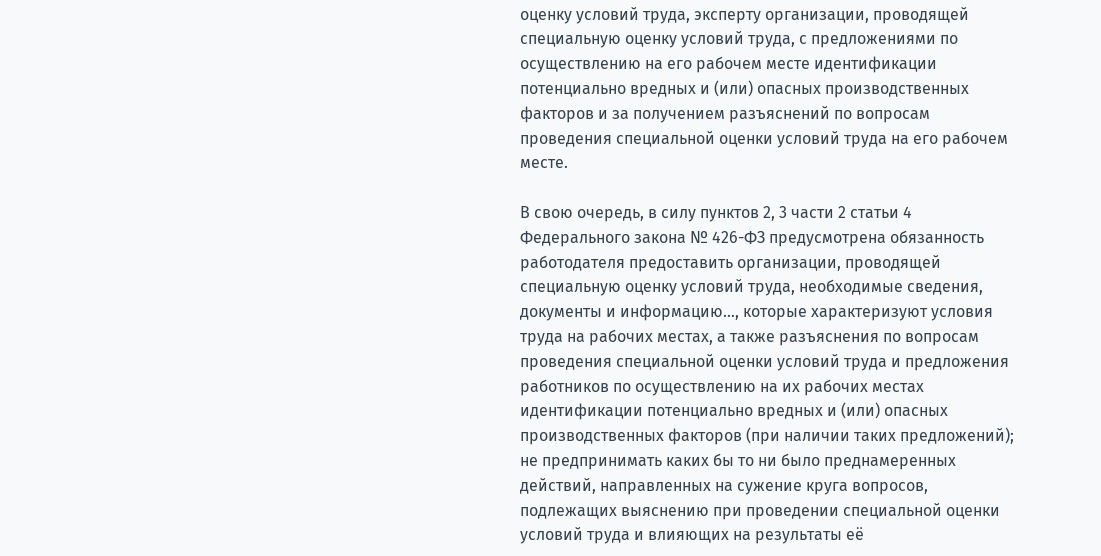оценку условий труда, эксперту организации, проводящей специальную оценку условий труда, с предложениями по осуществлению на его рабочем месте идентификации потенциально вредных и (или) опасных производственных факторов и за получением разъяснений по вопросам проведения специальной оценки условий труда на его рабочем месте.

В свою очередь, в силу пунктов 2, 3 части 2 статьи 4 Федерального закона № 426-ФЗ предусмотрена обязанность работодателя предоставить организации, проводящей специальную оценку условий труда, необходимые сведения, документы и информацию…, которые характеризуют условия труда на рабочих местах, а также разъяснения по вопросам проведения специальной оценки условий труда и предложения работников по осуществлению на их рабочих местах идентификации потенциально вредных и (или) опасных производственных факторов (при наличии таких предложений); не предпринимать каких бы то ни было преднамеренных действий, направленных на сужение круга вопросов, подлежащих выяснению при проведении специальной оценки условий труда и влияющих на результаты её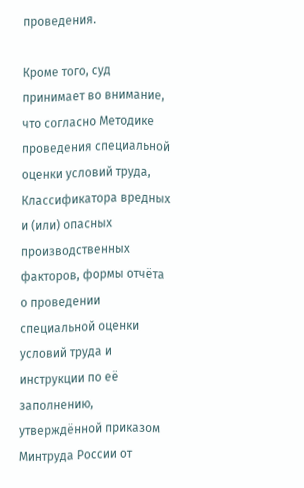проведения.

Кроме того, суд принимает во внимание, что согласно Методике проведения специальной оценки условий труда, Классификатора вредных и (или) опасных производственных факторов, формы отчёта о проведении специальной оценки условий труда и инструкции по её заполнению, утверждённой приказом Минтруда России от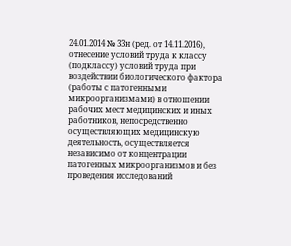24.01.2014 № 33н (ред. от 14.11.2016), отнесение условий труда к классу (подклассу) условий труда при воздействии биологического фактора (работы с патогенными микроорганизмами) в отношении рабочих мест медицинских и иных работников, непосредственно осуществляющих медицинскую деятельность, осуществляется независимо от концентрации патогенных микроорганизмов и без проведения исследований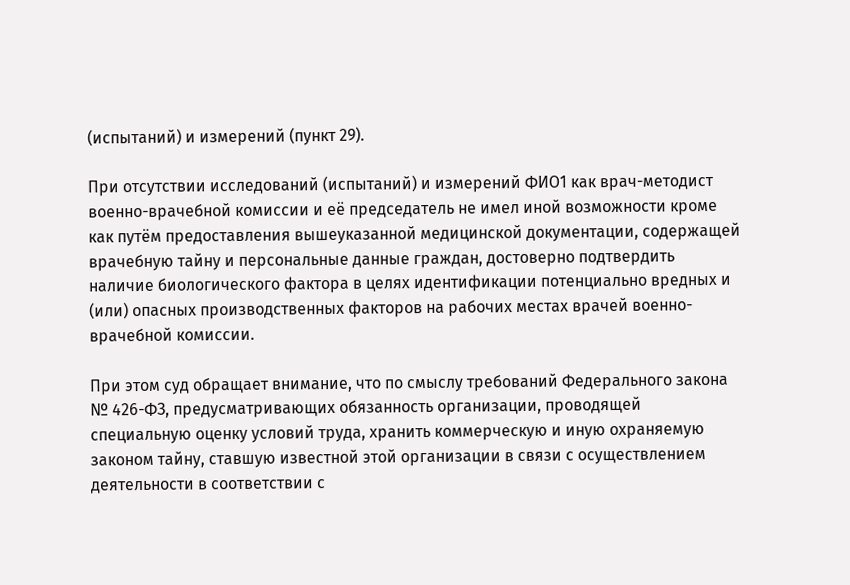(испытаний) и измерений (пункт 29).

При отсутствии исследований (испытаний) и измерений ФИО1 как врач-методист военно-врачебной комиссии и её председатель не имел иной возможности кроме как путём предоставления вышеуказанной медицинской документации, содержащей врачебную тайну и персональные данные граждан, достоверно подтвердить наличие биологического фактора в целях идентификации потенциально вредных и (или) опасных производственных факторов на рабочих местах врачей военно-врачебной комиссии.

При этом суд обращает внимание, что по смыслу требований Федерального закона № 426-ФЗ, предусматривающих обязанность организации, проводящей специальную оценку условий труда, хранить коммерческую и иную охраняемую законом тайну, ставшую известной этой организации в связи с осуществлением деятельности в соответствии с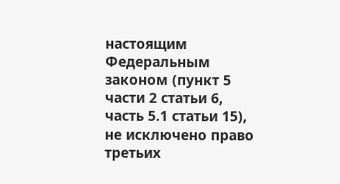настоящим Федеральным законом (пункт 5 части 2 статьи 6, часть 5.1 статьи 15), не исключено право третьих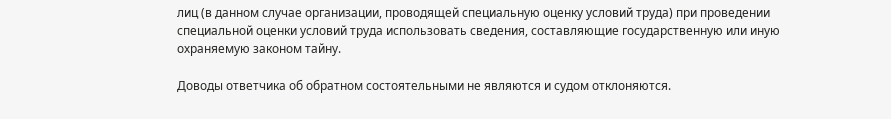лиц (в данном случае организации, проводящей специальную оценку условий труда) при проведении специальной оценки условий труда использовать сведения, составляющие государственную или иную охраняемую законом тайну.

Доводы ответчика об обратном состоятельными не являются и судом отклоняются.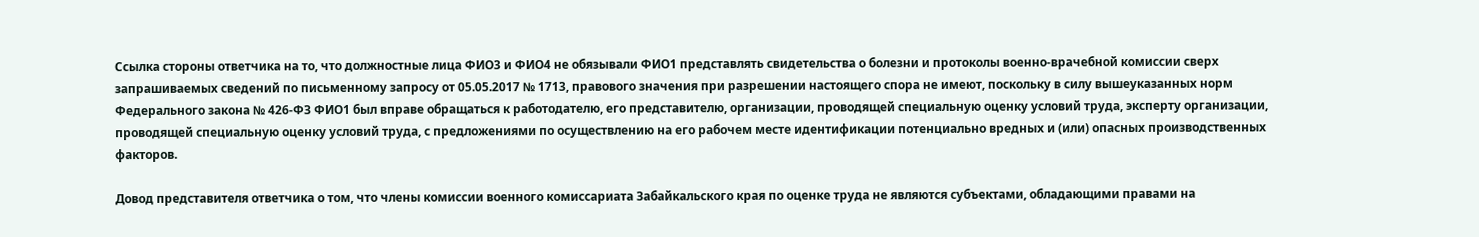Ссылка стороны ответчика на то, что должностные лица ФИО3 и ФИО4 не обязывали ФИО1 представлять свидетельства о болезни и протоколы военно-врачебной комиссии сверх запрашиваемых сведений по письменному запросу от 05.05.2017 № 1713, правового значения при разрешении настоящего спора не имеют, поскольку в силу вышеуказанных норм Федерального закона № 426-ФЗ ФИО1 был вправе обращаться к работодателю, его представителю, организации, проводящей специальную оценку условий труда, эксперту организации, проводящей специальную оценку условий труда, с предложениями по осуществлению на его рабочем месте идентификации потенциально вредных и (или) опасных производственных факторов.

Довод представителя ответчика о том, что члены комиссии военного комиссариата Забайкальского края по оценке труда не являются субъектами, обладающими правами на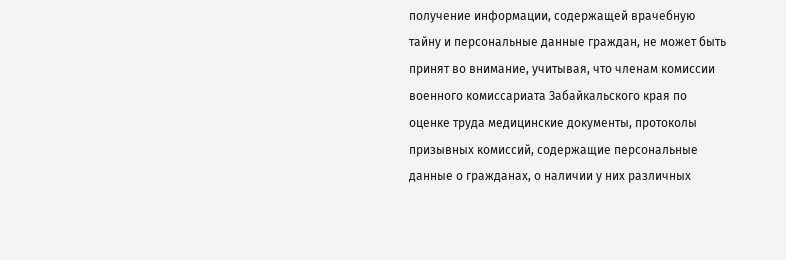получение информации, содержащей врачебную тайну и персональные данные граждан, не может быть принят во внимание, учитывая, что членам комиссии военного комиссариата Забайкальского края по оценке труда медицинские документы, протоколы призывных комиссий, содержащие персональные данные о гражданах, о наличии у них различных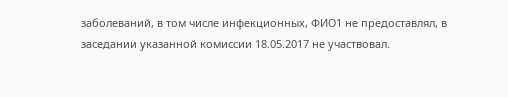заболеваний, в том числе инфекционных, ФИО1 не предоставлял, в заседании указанной комиссии 18.05.2017 не участвовал.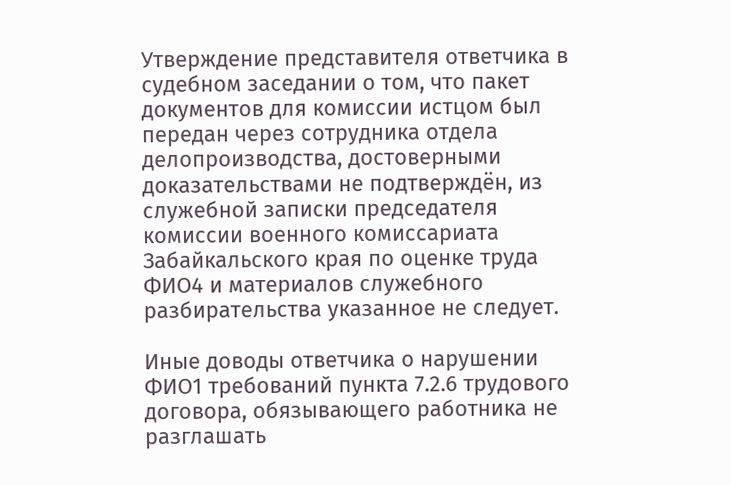Утверждение представителя ответчика в судебном заседании о том, что пакет документов для комиссии истцом был передан через сотрудника отдела делопроизводства, достоверными доказательствами не подтверждён, из служебной записки председателя комиссии военного комиссариата Забайкальского края по оценке труда ФИО4 и материалов служебного разбирательства указанное не следует.

Иные доводы ответчика о нарушении ФИО1 требований пункта 7.2.6 трудового договора, обязывающего работника не разглашать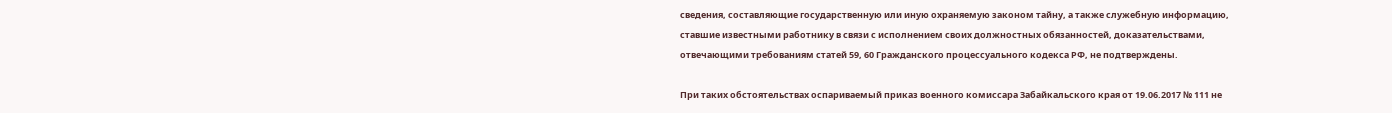сведения, составляющие государственную или иную охраняемую законом тайну, а также служебную информацию, ставшие известными работнику в связи с исполнением своих должностных обязанностей, доказательствами, отвечающими требованиям статей 59, 60 Гражданского процессуального кодекса РФ, не подтверждены.

При таких обстоятельствах оспариваемый приказ военного комиссара Забайкальского края от 19.06.2017 № 111 не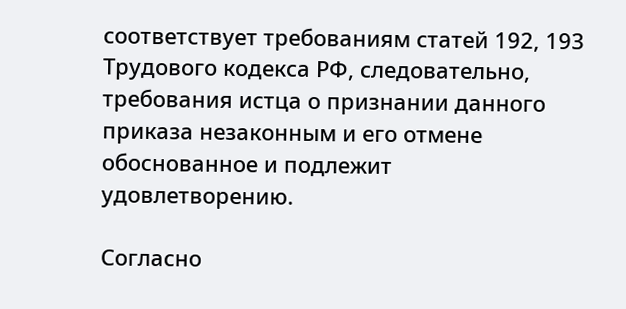соответствует требованиям статей 192, 193 Трудового кодекса РФ, следовательно, требования истца о признании данного приказа незаконным и его отмене обоснованное и подлежит удовлетворению.

Согласно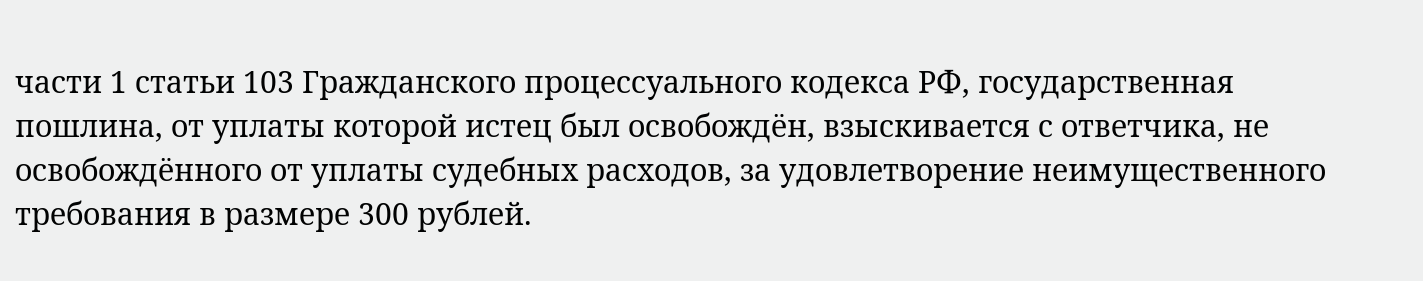части 1 статьи 103 Гражданского процессуального кодекса РФ, государственная пошлина, от уплаты которой истец был освобождён, взыскивается с ответчика, не освобождённого от уплаты судебных расходов, за удовлетворение неимущественного требования в размере 300 рублей.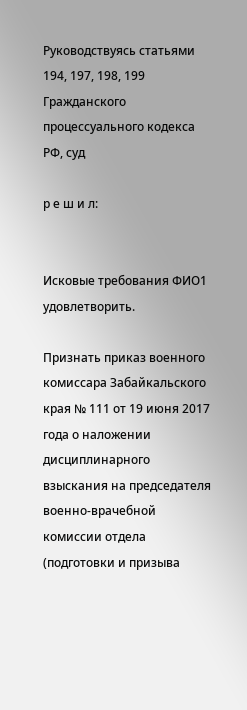Руководствуясь статьями 194, 197, 198, 199 Гражданского процессуального кодекса РФ, суд

р е ш и л:


Исковые требования ФИО1 удовлетворить.

Признать приказ военного комиссара Забайкальского края № 111 от 19 июня 2017 года о наложении дисциплинарного взыскания на председателя военно-врачебной комиссии отдела (подготовки и призыва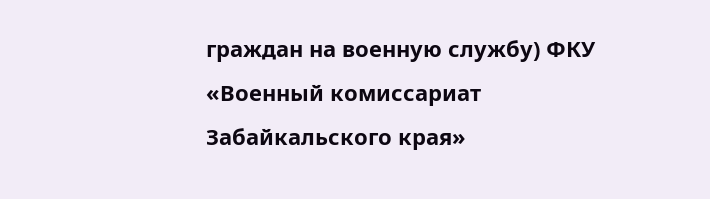граждан на военную службу) ФКУ «Военный комиссариат Забайкальского края»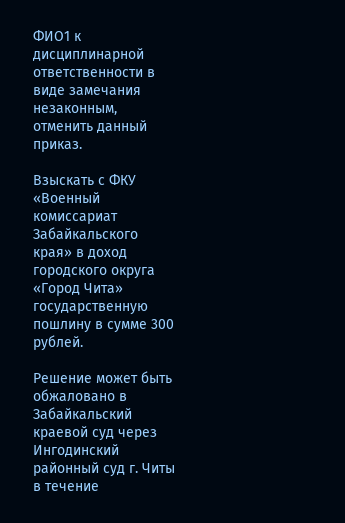ФИО1 к дисциплинарной ответственности в виде замечания незаконным, отменить данный приказ.

Взыскать с ФКУ «Военный комиссариат Забайкальского края» в доход городского округа «Город Чита» государственную пошлину в сумме 300 рублей.

Решение может быть обжаловано в Забайкальский краевой суд через Ингодинский районный суд г. Читы в течение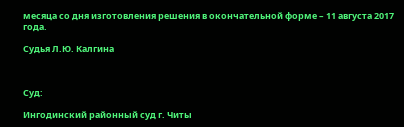месяца со дня изготовления решения в окончательной форме – 11 августа 2017 года.

Судья Л.Ю. Калгина



Суд:

Ингодинский районный суд г. Читы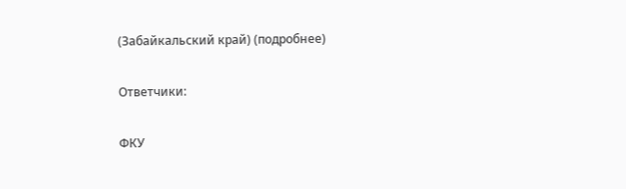(Забайкальский край) (подробнее)

Ответчики:

ФКУ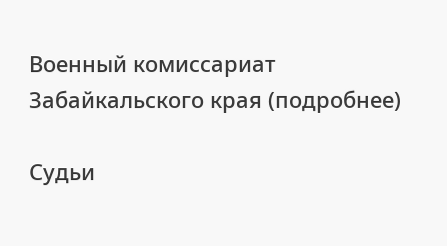Военный комиссариат Забайкальского края (подробнее)

Судьи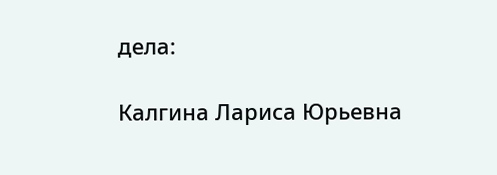дела:

Калгина Лариса Юрьевна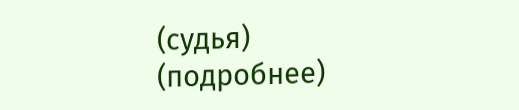(судья) (подробнее)